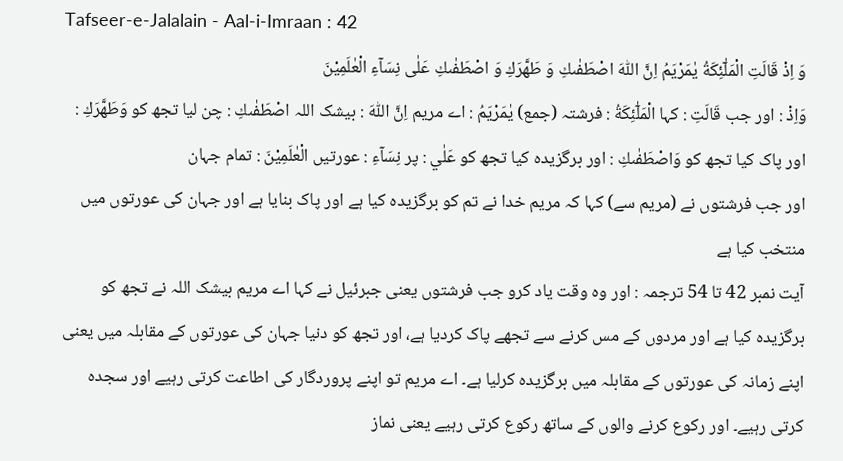Tafseer-e-Jalalain - Aal-i-Imraan : 42
وَ اِذْ قَالَتِ الْمَلٰٓئِكَةُ یٰمَرْیَمُ اِنَّ اللّٰهَ اصْطَفٰىكِ وَ طَهَّرَكِ وَ اصْطَفٰىكِ عَلٰى نِسَآءِ الْعٰلَمِیْنَ
وَاِذْ : اور جب قَالَتِ : کہا الْمَلٰٓئِكَةُ : فرشتہ (جمع) يٰمَرْيَمُ : اے مریم اِنَّ اللّٰهَ : بیشک اللہ اصْطَفٰىكِ : چن لیا تجھ کو وَطَهَّرَكِ : اور پاک کیا تجھ کو وَاصْطَفٰىكِ : اور برگزیدہ کیا تجھ کو عَلٰي : پر نِسَآءِ : عورتیں الْعٰلَمِيْنَ : تمام جہان
اور جب فرشتوں نے (مریم سے) کہا کہ مریم خدا نے تم کو برگزیدہ کیا ہے اور پاک بنایا ہے اور جہان کی عورتوں میں منتخب کیا ہے
آیت نمبر 42 تا 54 ترجمہ : اور وہ وقت یاد کرو جب فرشتوں یعنی جبرئیل نے کہا اے مریم بیشک اللہ نے تجھ کو برگزیدہ کیا ہے اور مردوں کے مس کرنے سے تجھے پاک کردیا ہے، اور تجھ کو دنیا جہان کی عورتوں کے مقابلہ میں یعنی اپنے زمانہ کی عورتوں کے مقابلہ میں برگزیدہ کرلیا ہے۔ اے مریم تو اپنے پروردگار کی اطاعت کرتی رہیے اور سجدہ کرتی رہیے۔ اور رکوع کرنے والوں کے ساتھ رکوع کرتی رہیے یعنی نماز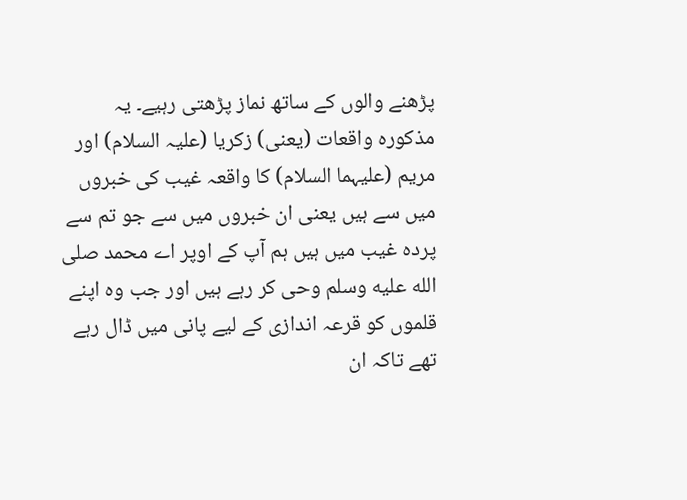پڑھنے والوں کے ساتھ نماز پڑھتی رہیے۔ یہ مذکورہ واقعات (یعنی) زکریا (علیہ السلام) اور مریم (علیہما السلام) کا واقعہ غیب کی خبروں میں سے ہیں یعنی ان خبروں میں سے جو تم سے پردہ غیب میں ہیں ہم آپ کے اوپر اے محمد صلى الله عليه وسلم وحی کر رہے ہیں اور جب وہ اپنے قلموں کو قرعہ اندازی کے لیے پانی میں ڈال رہے تھے تاکہ ان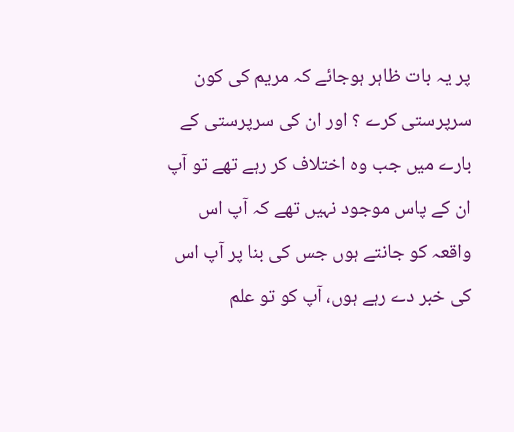پر یہ بات ظاہر ہوجائے کہ مریم کی کون سرپرستی کرے ؟ اور ان کی سرپرستی کے بارے میں جب وہ اختلاف کر رہے تھے تو آپ ان کے پاس موجود نہیں تھے کہ آپ اس واقعہ کو جانتے ہوں جس کی بنا پر آپ اس کی خبر دے رہے ہوں، آپ کو تو علم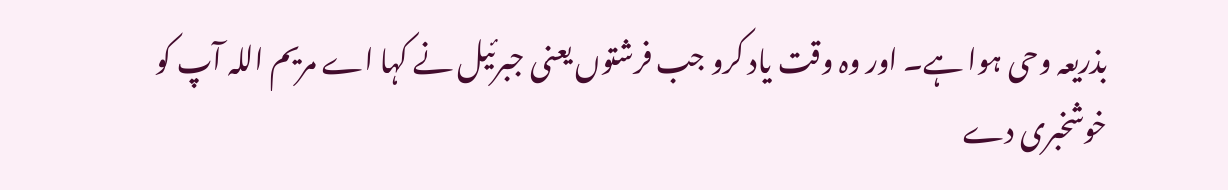بذریعہ وحی ہوا ہے۔ اور وہ وقت یاد کرو جب فرشتوں یعنی جبرئیل نے کہا اے مریم اللہ آپ کو خوشخبری دے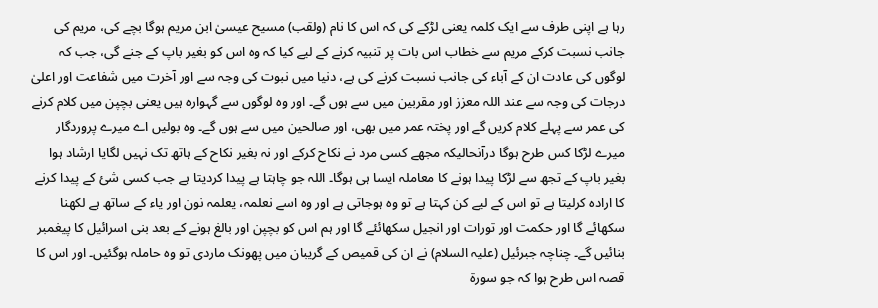رہا ہے اپنی طرف سے ایک کلمہ یعنی لڑکے کی کہ اس کا نام (ولقب) مسیح عیسیٰ ابن مریم ہوگا بچے کی، مریم کی جانب نسبت کرکے مریم سے خطاب اس بات پر تنبیہ کرنے کے لیے کیا کہ وہ اس کو بغیر باپ کے جنے گی، جب کہ لوگوں کی عادت ان کے آباء کی جانب نسبت کرنے کی ہے، دنیا میں نبوت کی وجہ سے اور آخرت میں شفاعت اور اعلیٰ درجات کی وجہ سے عند اللہ معزز اور مقربین میں سے ہوں گے۔ اور وہ لوگوں سے گہوارہ ہیں یعنی بچپن میں کلام کرنے کی عمر سے پہلے کلام کریں گے اور پختہ عمر میں بھی، اور صالحین میں سے ہوں گے۔ وہ بولیں اے میرے پروردگار میرے لڑکا کس طرح ہوگا درآنحالیکہ مجھے کسی مرد نے نکاح کرکے اور نہ بغیر نکاح کے ہاتھ تک نہیں لگایا ارشاد ہوا بغیر باپ کے تجھ سے لڑکا پیدا ہونے کا معاملہ ایسا ہی ہوگا۔ اللہ جو چاہتا ہے پیدا کردیتا ہے جب کسی شئ کے پیدا کرنے کا ارادہ کرلیتا ہے تو اس کے لیے کن کہتا ہے تو وہ ہوجاتی ہے اور وہ اسے نعلمہ، یعلمہ نون اور یاء کے ساتھ ہے لکھنا سکھائے گا اور حکمت اور تورات اور انجیل سکھائئے گا اور ہم اس کو بچپن اور بالغ ہونے کے بعد بنی اسرائیل کا پیغمبر بنائیں گے۔ چناچہ جبرئیل (علیہ السلام) نے ان کی قمیص کے گریبان میں پھونک ماردی تو وہ حاملہ ہوگئیں۔ اور اس کا قصہ اس طرح ہوا کہ جو سورة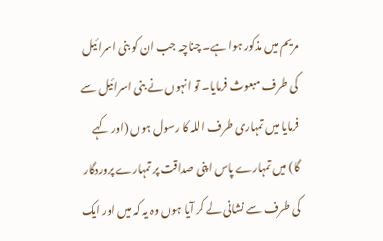مریم میں مذکور ہوا ہے۔ چناچہ جب ان کو بنی اسرائیل کی طرف مبعوث فرمایا۔ تو انہوں نے بنی اسرائیل سے فرمایا میں تمہاری طرف اللہ کا رسول ہوں (اور کہے گا) میں تمہارے پاس اپنی صداقت پر تمہارے پروردگار کی طرف سے نشانی لے کر آیا ہوں وہ یہ کہ میں اور ایک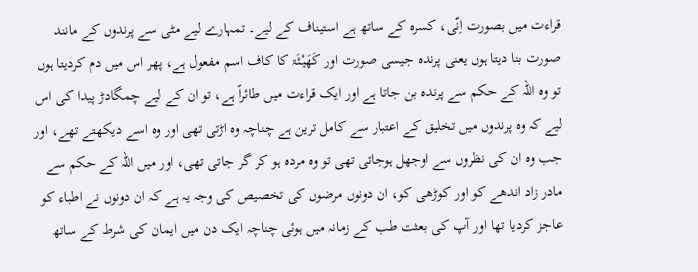قراءت میں بصورت اِنّی، کسرہ کے ساتھ ہے استیناف کے لیے۔ تمہارے لیے مٹی سے پرندوں کے مانند صورت بنا دیتا ہوں یعنی پرندہ جیسی صورت اور کَھَیْئَۃ کا کاف اسم مفعول ہے، پھر اس میں دم کردیتا ہوں تو وہ اللہ کے حکم سے پرندہ بن جاتا ہے اور ایک قراءت میں طائراً ہے، تو ان کے لیے چمگادڑ پیدا کی اس لیے کہ وہ پرندوں میں تخلیق کے اعتبار سے کامل ترین ہے چناچہ وہ اڑتی تھی اور وہ اسے دیکھتے تھے، اور جب وہ ان کی نظروں سے اوجھل ہوجاتی تھی تو وہ مردہ ہو کر گر جاتی تھی، اور میں اللہ کے حکم سے مادر زاد اندھے کو اور کوڑھی کو، ان دونوں مرضوں کی تخصیص کی وجہ یہ ہے کہ ان دونوں نے اطباء کو عاجز کردیا تھا اور آپ کی بعثت طب کے زمانہ میں ہوئی چناچہ ایک دن میں ایمان کی شرط کے ساتھ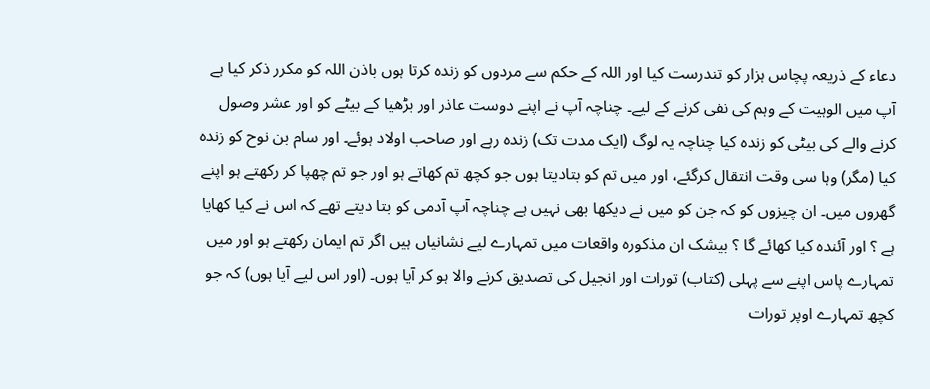دعاء کے ذریعہ پچاس ہزار کو تندرست کیا اور اللہ کے حکم سے مردوں کو زندہ کرتا ہوں باذن اللہ کو مکرر ذکر کیا ہے آپ میں الوہیت کے وہم کی نفی کرنے کے لیے۔ چناچہ آپ نے اپنے دوست عاذر اور بڑھیا کے بیٹے کو اور عشر وصول کرنے والے کی بیٹی کو زندہ کیا چناچہ یہ لوگ (ایک مدت تک) زندہ رہے اور صاحب اولاد ہوئے۔ اور سام بن نوح کو زندہ کیا (مگر) وہا سی وقت انتقال کرگئے، اور میں تم کو بتادیتا ہوں جو کچھ تم کھاتے ہو اور جو تم چھپا کر رکھتے ہو اپنے گھروں میں۔ ان چیزوں کو کہ جن کو میں نے دیکھا بھی نہیں ہے چناچہ آپ آدمی کو بتا دیتے تھے کہ اس نے کیا کھایا ہے ؟ اور آئندہ کیا کھائے گا ؟ بیشک ان مذکورہ واقعات میں تمہارے لیے نشانیاں ہیں اگر تم ایمان رکھتے ہو اور میں تمہارے پاس اپنے سے پہلی (کتاب) تورات اور انجیل کی تصدیق کرنے والا ہو کر آیا ہوں۔ (اور اس لیے آیا ہوں) کہ جو کچھ تمہارے اوپر تورات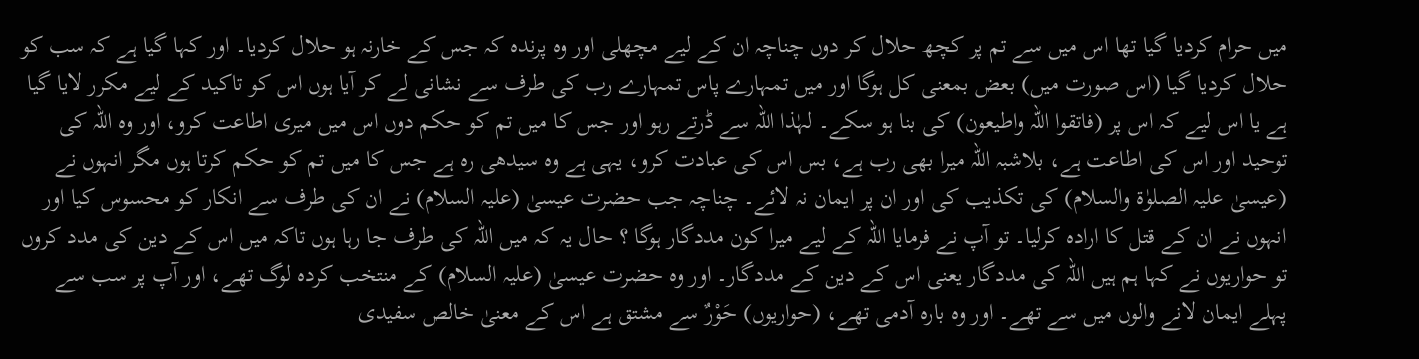میں حرام کردیا گیا تھا اس میں سے تم پر کچھ حلال کر دوں چناچہ ان کے لیے مچھلی اور وہ پرندہ کہ جس کے خارنہ ہو حلال کردیا۔ اور کہا گیا ہے کہ سب کو حلال کردیا گیا (اس صورت میں) بعض بمعنی کل ہوگا اور میں تمہارے پاس تمہارے رب کی طرف سے نشانی لے کر آیا ہوں اس کو تاکید کے لیے مکرر لایا گیا ہے یا اس لیے کہ اس پر (فاتقوا اللہ واطیعون) کی بنا ہو سکے۔ لہٰذا اللہ سے ڈرتے رہو اور جس کا میں تم کو حکم دوں اس میں میری اطاعت کرو، اور وہ اللہ کی توحید اور اس کی اطاعت ہے، بلاشبہ اللہ میرا بھی رب ہے، بس اس کی عبادت کرو، یہی ہے وہ سیدھی رہ ہے جس کا میں تم کو حکم کرتا ہوں مگر انہوں نے (عیسیٰ علیہ الصلوٰۃ والسلام) کی تکذیب کی اور ان پر ایمان نہ لائے۔ چناچہ جب حضرت عیسیٰ (علیہ السلام) نے ان کی طرف سے انکار کو محسوس کیا اور انہوں نے ان کے قتل کا ارادہ کرلیا۔ تو آپ نے فرمایا اللہ کے لیے میرا کون مددگار ہوگا ؟ حال یہ کہ میں اللہ کی طرف جا رہا ہوں تاکہ میں اس کے دین کی مدد کروں تو حواریوں نے کہا ہم ہیں اللہ کی مددگار یعنی اس کے دین کے مددگار۔ اور وہ حضرت عیسیٰ (علیہ السلام) کے منتخب کردہ لوگ تھے، اور آپ پر سب سے پہلے ایمان لانے والوں میں سے تھے۔ اور وہ بارہ آدمی تھے، (حواریوں) حَوْرٌ سے مشتق ہے اس کے معنیٰ خالص سفیدی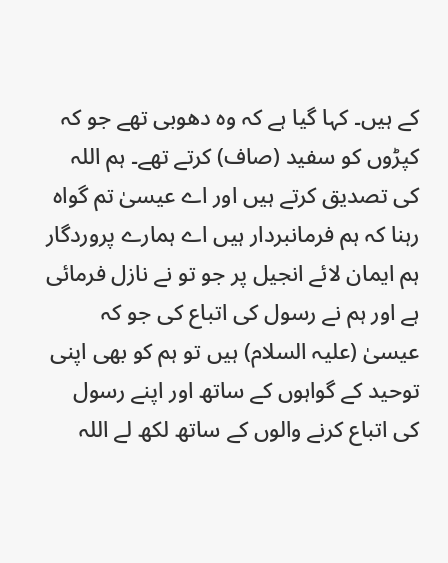کے ہیں۔ کہا گیا ہے کہ وہ دھوبی تھے جو کہ کپڑوں کو سفید (صاف) کرتے تھے۔ ہم اللہ کی تصدیق کرتے ہیں اور اے عیسیٰ تم گواہ رہنا کہ ہم فرمانبردار ہیں اے ہمارے پروردگار ہم ایمان لائے انجیل پر جو تو نے نازل فرمائی ہے اور ہم نے رسول کی اتباع کی جو کہ عیسیٰ (علیہ السلام) ہیں تو ہم کو بھی اپنی توحید کے گواہوں کے ساتھ اور اپنے رسول کی اتباع کرنے والوں کے ساتھ لکھ لے اللہ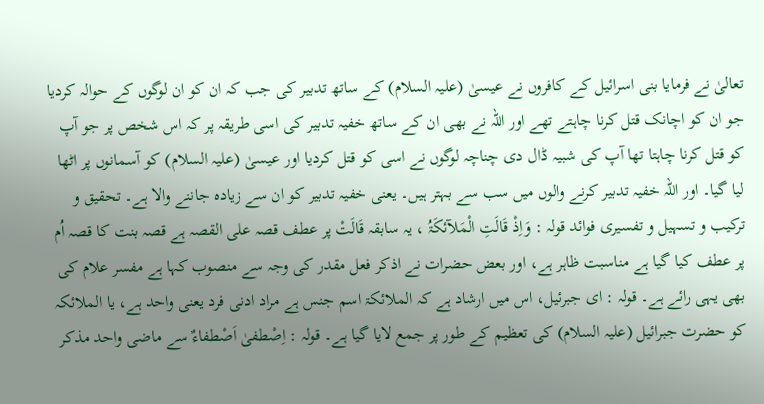تعالیٰ نے فرمایا بنی اسرائیل کے کافروں نے عیسیٰ (علیہ السلام) کے ساتھ تدبیر کی جب کہ ان کو ان لوگوں کے حوالہ کردیا جو ان کو اچانک قتل کرنا چاہتے تھے اور اللہ نے بھی ان کے ساتھ خفیہ تدبیر کی اسی طریقہ پر کہ اس شخص پر جو آپ کو قتل کرنا چاہتا تھا آپ کی شبیہ ڈال دی چناچہ لوگوں نے اسی کو قتل کردیا اور عیسیٰ (علیہ السلام) کو آسمانوں پر اٹھا لیا گیا۔ اور اللہ خفیہ تدبیر کرنے والوں میں سب سے بہتر ہیں۔ یعنی خفیہ تدبیر کو ان سے زیادہ جاننے والا ہے۔ تحقیق و ترکیب و تسہیل و تفسیری فوائد قولہ : وَاِذْ قَالَتِ الْمَلآئکَۃُ ، یہ سابقہ قَالَتْ پر عطف قصہ علی القصہ ہے قصہ بنت کا قصہ اُم پر عطف کیا گیا ہے مناسبت ظاہر ہے، اور بعض حضرات نے اذکر فعل مقدر کی وجہ سے منصوب کہا ہے مفسر علام کی بھی یہی رائے ہے۔ قولہ : ای جبرئیل، اس میں ارشاد ہے کہ الملائکۃ اسم جنس ہے مراد ادنی فرد یعنی واحد ہے، یا الملائکہ کو حضرت جبرائیل (علیہ السلام) کی تعظیم کے طور پر جمع لایا گیا ہے۔ قولہ : اِصْطفیٰ اَصْطفاءٌ سے ماضی واحد مذکر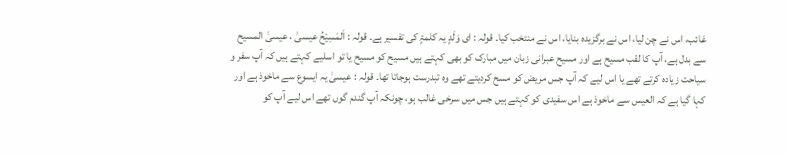غائب، اس نے چن لیا، اس نے برگزیدہ بنایا، اس نے منتخب کیا۔ قولہ : ای وَلَدٍ یہ کلمۃٍ کی تفسیر ہے۔ قولہ : اَلمَسِیْحُ عیسیٰ ، عیسیٰ المسیح سے بدل ہے، آپ کا لقب مسیح ہے اور مسیح عبرانی زبان میں مبارک کو بھی کہتے ہیں مسیح کو مسیح یا تو اسلیے کہتے ہیں کہ آپ سفر و سیاحت زیادہ کرتے تھے یا اس لیے کہ آپ جس مریض کو مسح کردیتے تھے وہ تبدرست ہوجاتا تھا۔ قولہ : عیسیٰ یہ ایسوع سے ماخوذ ہے اور کہا گیا ہے کہ العیس سے ماخوذ ہے اس سفیدی کو کہتے ہیں جس میں سرخی غالب ہو، چونکہ آپ گندم گوں تھے اس لیے آپ کو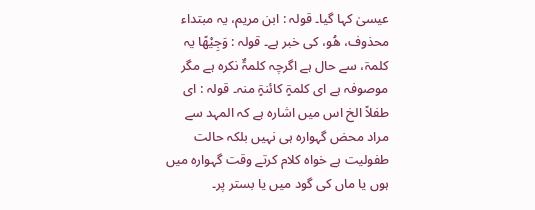عیسیٰ کہا گیا۔ قولہ : ابن مریم، یہ مبتداء محذوف، ھُو، کی خبر ہے۔ قولہ : وَجِیْھًا یہ کلمۃ، سے حال ہے اگرچہ کلمۃٌ نکرہ ہے مگر موصوفہ ہے ای کلمۃٍ کائنۃٍ منہ۔ قولہ : ای طفلاً الخ اس میں اشارہ ہے کہ المہد سے مراد محض گہوارہ ہی نہیں بلکہ حالت طفولیت ہے خواہ کلام کرتے وقت گہوارہ میں ہوں یا ماں کی گود میں یا بستر پر۔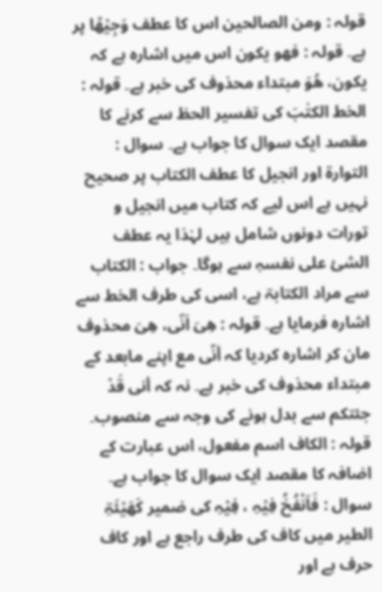قولہ : ومن الصالحین اس کا عطف وَجِیْھًا پر ہے۔ قولہ : فھو یکون اس میں اشارہ ہے کہ یکون، ھُوَ مبتداء محذوف کی خبر ہے۔ قولہ : الخط الکتٰبَ کی تفسیر الحظ سے کرنے کا مقصد ایک سوال کا جواب ہے۔ سوال : التوارۃ اور انجیل کا عطف الکتاب پر صحیح نہیں ہے اس لیے کہ کتاب میں انجیل و تورات دونوں شامل ہیں لہٰذا یہ عطف الشئ علی نفسہٖ سے ہوگا۔ جواب : الکتاب سے مراد الکتابۃ ہے، اسی کی طرف الخط سے اشارہ فرمایا ہے۔ قولہ : ھِیَ اَنّی، ھِیَ محذوف مان کر اشارہ کردیا کہ أنّی مع اپنے مابعد کے مبتداء محذوف کی خبر ہے۔ نہ کہ أنی قَدْ جئتکم سے بدل ہونے کی وجہ سے منصوب۔ قولہ : الکاف اسم مفعول، اس عبارت کے اضافہ کا مقصد ایک سوال کا جواب ہے۔ سوال : فَاَنْفُخُ فِیْہِ ، فِیْہِ کی ضمیر کَھَیْئَۃِ الطیر میں کاف کی طرف راجع ہے اور کاف حرف ہے اور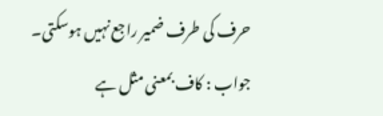حرف کی طرف ضمیر راجع نہیں ہوسکتی۔ جواب : کاف بمعنی مثل ہے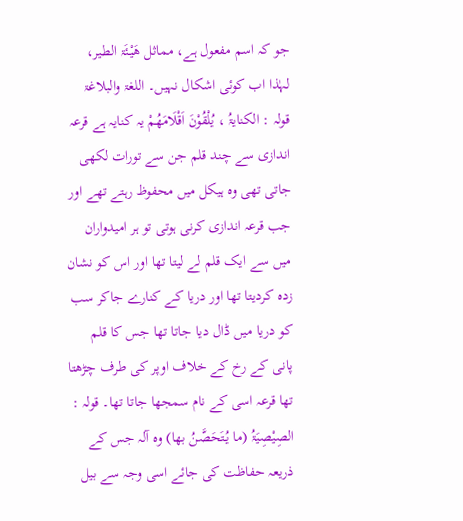جو کہ اسم مفعول ہے، مماثل ھَیْئَۃ الطیر، لہٰذا اب کوئی اشکال نہیں۔ اللغۃ والبلاغۃ قولہ : الکنایۃُ ، یُلْقُوْنَ اَقْلَامَھُمْ یہ کنایہ ہے قرعہ اندازی سے چند قلم جن سے تورات لکھی جاتی تھی وہ ہیکل میں محفوظ رہتے تھے اور جب قرعہ اندازی کرنی ہوتی تو ہر امیدواران میں سے ایک قلم لے لیتا تھا اور اس کو نشان زدہ کردیتا تھا اور دریا کے کنارے جاکر سب کو دریا میں ڈال دیا جاتا تھا جس کا قلم پانی کے رخ کے خلاف اوپر کی طرف چڑھتا تھا قرعہ اسی کے نام سمجھا جاتا تھا۔ قولہ : الصِیْصِیَۃُ (ما یُتَحَصَّنُ بھا) وہ آلہ جس کے ذریعہ حفاظت کی جائے اسی وجہ سے بیل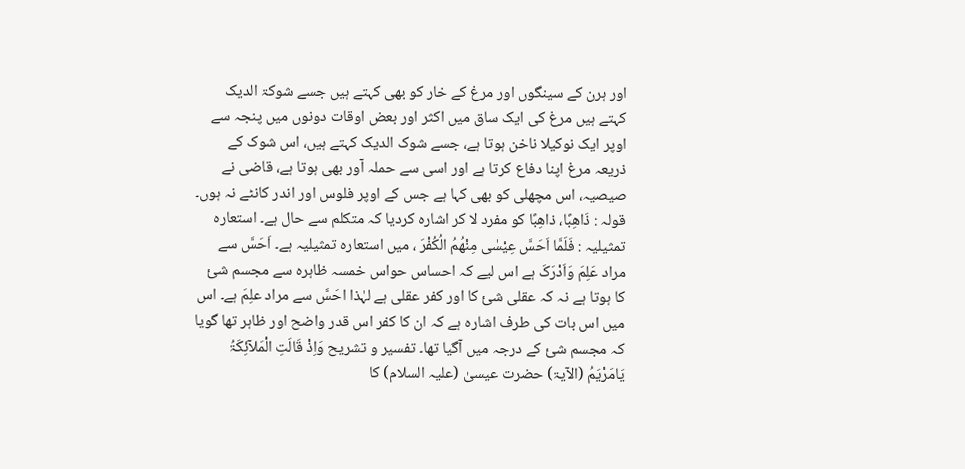اور ہرن کے سینگوں اور مرغ کے خار کو بھی کہتے ہیں جسے شوکۃ الدیک کہتے ہیں مرغ کی ایک ساق میں اکثر اور بعض اوقات دونوں میں پنجہ سے اوپر ایک نوکیلا ناخن ہوتا ہے، جسے شوک الدیک کہتے ہیں، اس شوک کے ذریعہ مرغ اپنا دفاع کرتا ہے اور اسی سے حملہ آور بھی ہوتا ہے، قاضی نے صیصیہ، اس مچھلی کو بھی کہا ہے جس کے اوپر فلوس اور اندر کانٹے نہ ہوں۔ قولہ : ذَاھِبًا، ذاھِبًا کو مفرد لا کر اشارہ کردیا کہ متکلم سے حال ہے۔ استعارہ تمثیلیہ : فَلَمَّا اَحَسَّ عِیْسٰی مِنْھُمُ الُکُفْرَ ، میں استعارہ تمثیلیہ ہے۔ اَحَسَّ سے مراد عَلِمَ وَاَدْرَکَ ہے اس لیے کہ احساس حواس خمسہ ظاہرہ سے مجسم شئ کا ہوتا ہے نہ کہ عقلی شئ کا اور کفر عقلی ہے لہٰذا احَسَّ سے مراد علِمَ ہے۔ اس میں اس بات کی طرف اشارہ ہے کہ ان کا کفر اس قدر واضح اور ظاہر تھا گویا کہ مجسم شئ کے درجہ میں آگیا تھا۔ تفسیر و تشریح وَاِذْ قَالَتِ الْمَلآئِکَۃُ یَامَرْیَمُ (الآیۃ) حضرت عیسیٰ (علیہ السلام) کا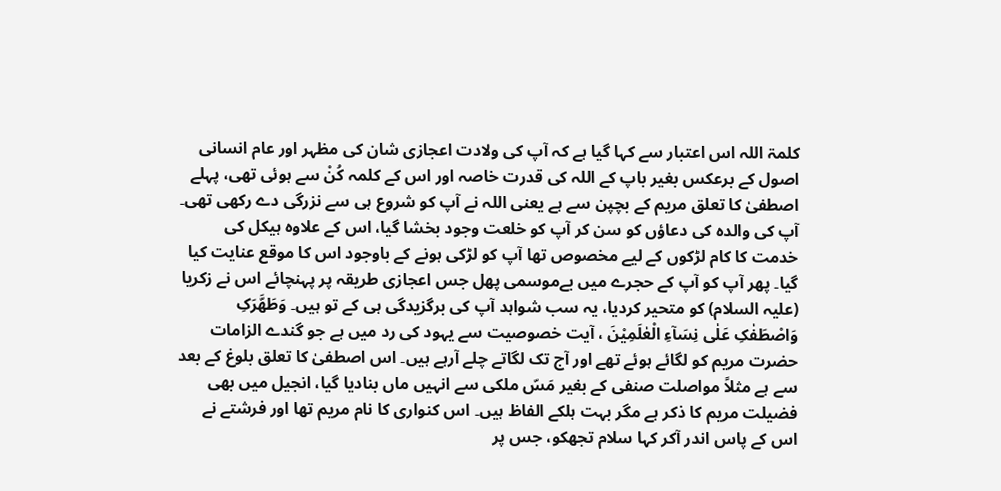کلمۃ اللہ اس اعتبار سے کہا گیا ہے کہ آپ کی ولادت اعجازی شان کی مظہر اور عام انسانی اصول کے برعکس بغیر باپ کے اللہ کی قدرت خاصہ اور اس کے کلمہ کُنْ سے ہوئی تھی، پہلے اصطفیٰ کا تعلق مریم کے بچپن سے ہے یعنی اللہ نے آپ کو شروع ہی سے نزرگی دے رکھی تھی۔ آپ کی والدہ کی دعاؤں کو سن کر آپ کو خلعت وجود بخشا گیا، اس کے علاوہ ہیکل کی خدمت کا کام لڑکوں کے لیے مخصوص تھا آپ کو لڑکی ہونے کے باوجود اس کا موقع عنایت کیا گیا۔ پھر آپ کو آپ کے حجرے میں بےموسمی پھل جس اعجازی طریقہ پر پہنچائے اس نے زکریا (علیہ السلام) کو متحیر کردیا، یہ سب شواہد آپ کی برگزیدگی ہی کے تو ہیں۔ وَطَھَّرَکِ وَاصْطَفٰکِ عَلٰی نِسَآءِ الْعٰلَمِیْنَ ، آیت خصوصیت سے یہود کی رد میں ہے جو گندے الزامات حضرت مریم کو لگائے ہوئے تھے اور آج تک لگاتے چلے آرہے ہیں۔ اس اصطفیٰ کا تعلق بلوغ کے بعد سے ہے مثلاً مواصلت صنفی کے بغیر مَسّ ملکی سے انہیں ماں بنادیا گیا، انجیل میں بھی فضیلت مریم کا ذکر ہے مگر بہت ہلکے الفاظ ہیں۔ اس کنواری کا نام مریم تھا اور فرشتے نے اس کے پاس اندر آکر کہا سلام تجھکو، جس پر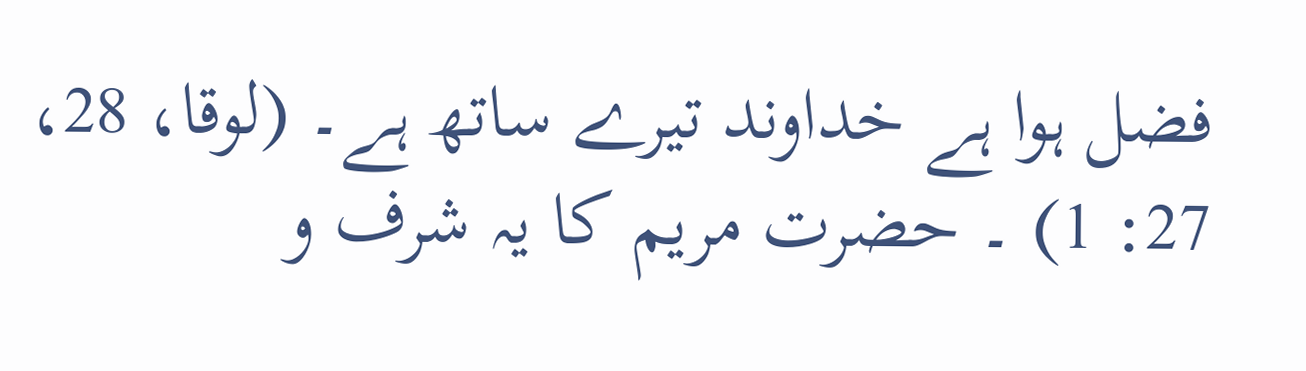فضل ہوا ہے خداوند تیرے ساتھ ہے۔ (لوقا، 28، 27: 1) ۔ حضرت مریم کا یہ شرف و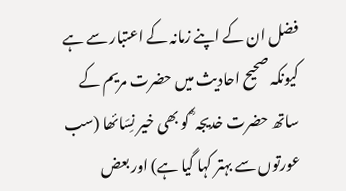فضل ان کے اپنے زمانہ کے اعتبار سے ہے کیونکہ صحیح احادیث میں حضرت مریم کے ساتھ حضرت خدیجہ ؓ کو بھی خیر نِسَائھا (سب عورتوں سے بہتر کہا گیا ہے) اور بعض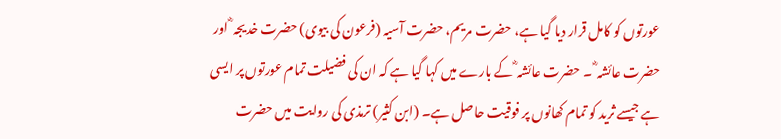عورتوں کو کامل قرار دیا گیا ہے، حضرت مریم، حضرت آسیہ (فرعون کی بیوی) حضرت خدیجہ ؓ اور حضرت عائشہ ؓ ۔ حضرت عائشہ ؓ کے بارے میں کہا گیا ہے کہ ان کی فضیلت تمام عورتوں پر ایسی ہے جیسے ثرید کو تمام کھانوں پر فوقیت حاصل ہے۔ (ابن کثیر) ترمذی کی روایت میں حضرت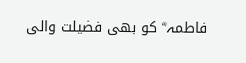فاطمہ ؓ کو بھی فضیلت والی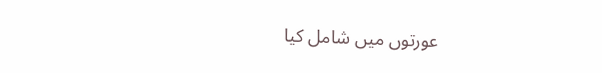عورتوں میں شامل کیا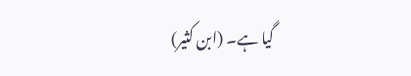گیا ہے۔ (ابن کثیر)